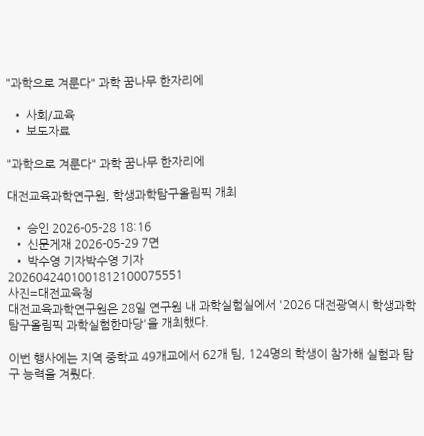"과학으로 겨룬다" 과학 꿈나무 한자리에

  • 사회/교육
  • 보도자료

"과학으로 겨룬다" 과학 꿈나무 한자리에

대전교육과학연구원, 학생과학탐구올림픽 개최

  • 승인 2026-05-28 18:16
  • 신문게재 2026-05-29 7면
  • 박수영 기자박수영 기자
2026042401001812100075551
사진=대전교육청
대전교육과학연구원은 28일 연구원 내 과학실험실에서 '2026 대전광역시 학생과학탐구올림픽 과학실험한마당'을 개최했다.

이번 행사에는 지역 중학교 49개교에서 62개 팀, 124명의 학생이 참가해 실험과 탐구 능력을 겨뤘다.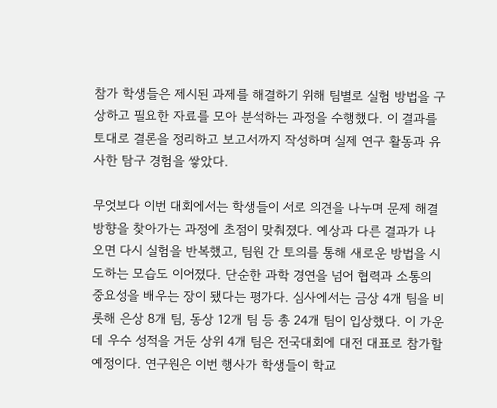참가 학생들은 제시된 과제를 해결하기 위해 팀별로 실험 방법을 구상하고 필요한 자료를 모아 분석하는 과정을 수행했다. 이 결과를 토대로 결론을 정리하고 보고서까지 작성하며 실제 연구 활동과 유사한 탐구 경험을 쌓았다.

무엇보다 이번 대회에서는 학생들이 서로 의견을 나누며 문제 해결 방향을 찾아가는 과정에 초점이 맞춰졌다. 예상과 다른 결과가 나오면 다시 실험을 반복했고, 팀원 간 토의를 통해 새로운 방법을 시도하는 모습도 이어졌다. 단순한 과학 경연을 넘어 협력과 소통의 중요성을 배우는 장이 됐다는 평가다. 심사에서는 금상 4개 팀을 비롯해 은상 8개 팀, 동상 12개 팀 등 총 24개 팀이 입상했다. 이 가운데 우수 성적을 거둔 상위 4개 팀은 전국대회에 대전 대표로 참가할 예정이다. 연구원은 이번 행사가 학생들이 학교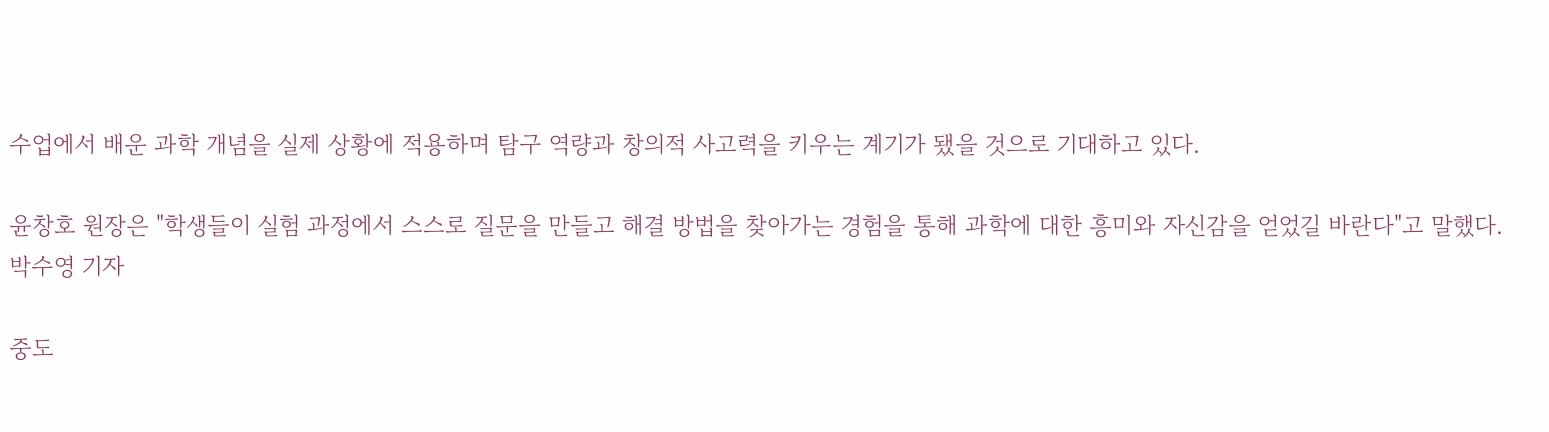수업에서 배운 과학 개념을 실제 상황에 적용하며 탐구 역량과 창의적 사고력을 키우는 계기가 됐을 것으로 기대하고 있다.

윤창호 원장은 "학생들이 실험 과정에서 스스로 질문을 만들고 해결 방법을 찾아가는 경험을 통해 과학에 대한 흥미와 자신감을 얻었길 바란다"고 말했다.
박수영 기자

중도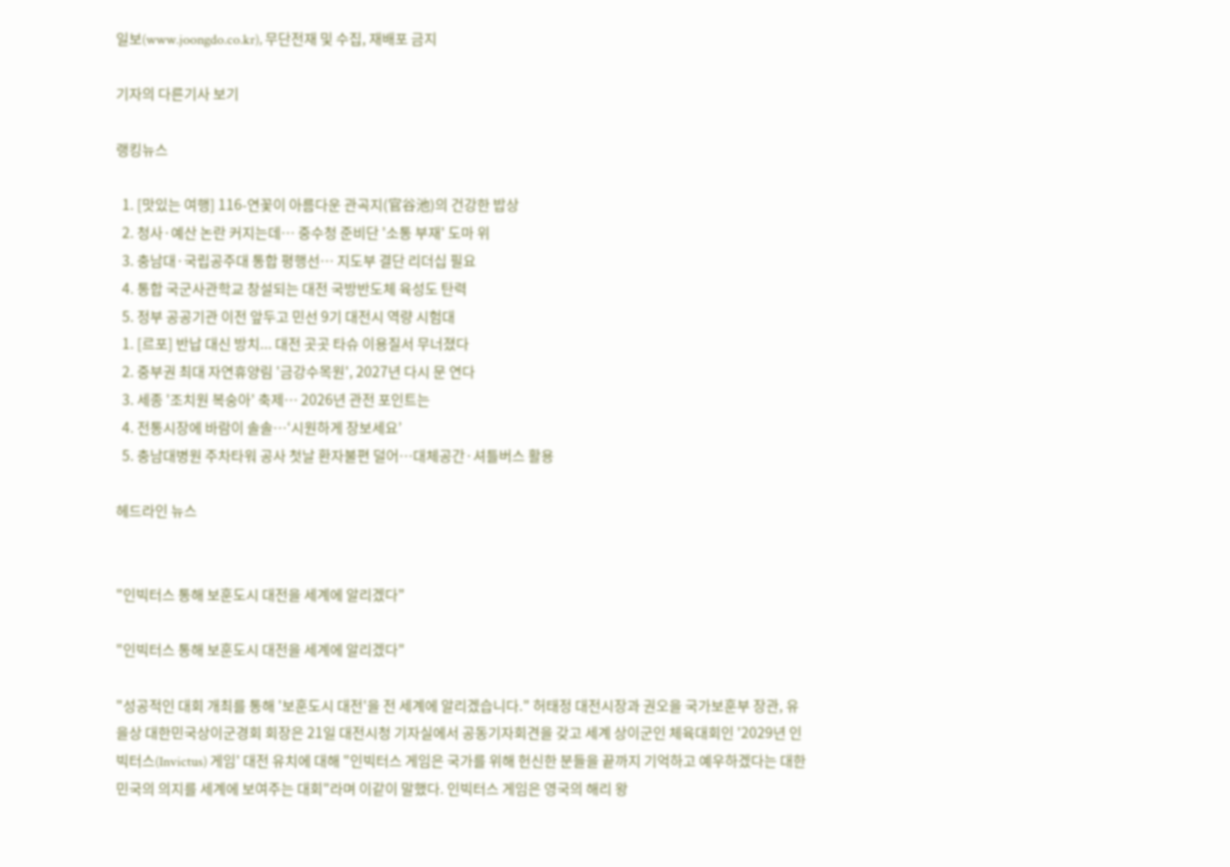일보(www.joongdo.co.kr), 무단전재 및 수집, 재배포 금지

기자의 다른기사 보기

랭킹뉴스

  1. [맛있는 여행] 116-연꽃이 아름다운 관곡지(官谷池)의 건강한 밥상
  2. 청사·예산 논란 커지는데… 중수청 준비단 '소통 부재' 도마 위
  3. 충남대·국립공주대 통합 평행선… 지도부 결단 리더십 필요
  4. 통합 국군사관학교 창설되는 대전 국방반도체 육성도 탄력
  5. 정부 공공기관 이전 앞두고 민선 9기 대전시 역량 시험대
  1. [르포] 반납 대신 방치... 대전 곳곳 타슈 이용질서 무너졌다
  2. 중부권 최대 자연휴양림 '금강수목원', 2027년 다시 문 연다
  3. 세종 '조치원 복숭아' 축제… 2026년 관전 포인트는
  4. 전통시장에 바람이 솔솔…‘시원하게 장보세요’
  5. 충남대병원 주차타워 공사 첫날 환자불편 덜어…대체공간·셔틀버스 활용

헤드라인 뉴스


"인빅터스 통해 보훈도시 대전을 세계에 알리겠다"

"인빅터스 통해 보훈도시 대전을 세계에 알리겠다"

"성공적인 대회 개최를 통해 '보훈도시 대전'을 전 세계에 알리겠습니다." 허태정 대전시장과 권오을 국가보훈부 장관, 유을상 대한민국상이군경회 회장은 21일 대전시청 기자실에서 공동기자회견을 갖고 세계 상이군인 체육대회인 '2029년 인빅터스(Invictus) 게임' 대전 유치에 대해 "인빅터스 게임은 국가를 위해 헌신한 분들을 끝까지 기억하고 예우하겠다는 대한민국의 의지를 세계에 보여주는 대회"라며 이같이 말했다. 인빅터스 게임은 영국의 해리 왕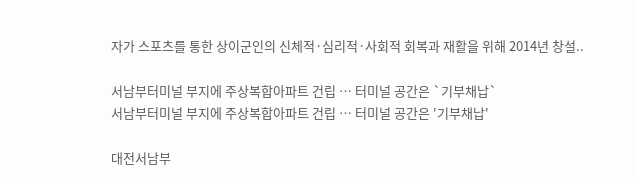자가 스포츠를 통한 상이군인의 신체적·심리적·사회적 회복과 재활을 위해 2014년 창설..

서남부터미널 부지에 주상복합아파트 건립 … 터미널 공간은 `기부채납`
서남부터미널 부지에 주상복합아파트 건립 … 터미널 공간은 '기부채납'

대전서남부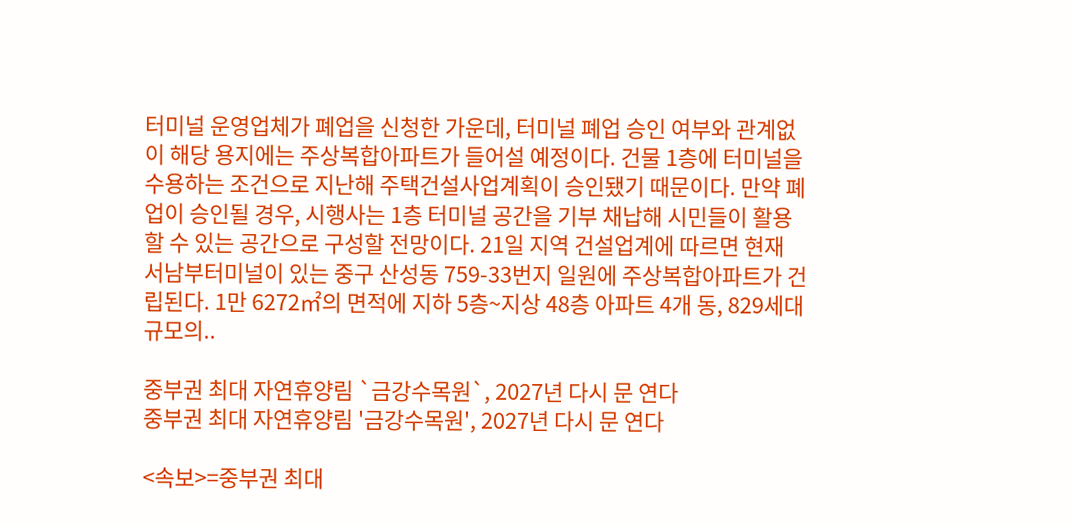터미널 운영업체가 폐업을 신청한 가운데, 터미널 폐업 승인 여부와 관계없이 해당 용지에는 주상복합아파트가 들어설 예정이다. 건물 1층에 터미널을 수용하는 조건으로 지난해 주택건설사업계획이 승인됐기 때문이다. 만약 폐업이 승인될 경우, 시행사는 1층 터미널 공간을 기부 채납해 시민들이 활용할 수 있는 공간으로 구성할 전망이다. 21일 지역 건설업계에 따르면 현재 서남부터미널이 있는 중구 산성동 759-33번지 일원에 주상복합아파트가 건립된다. 1만 6272㎡의 면적에 지하 5층~지상 48층 아파트 4개 동, 829세대 규모의..

중부권 최대 자연휴양림 `금강수목원`, 2027년 다시 문 연다
중부권 최대 자연휴양림 '금강수목원', 2027년 다시 문 연다

<속보>=중부권 최대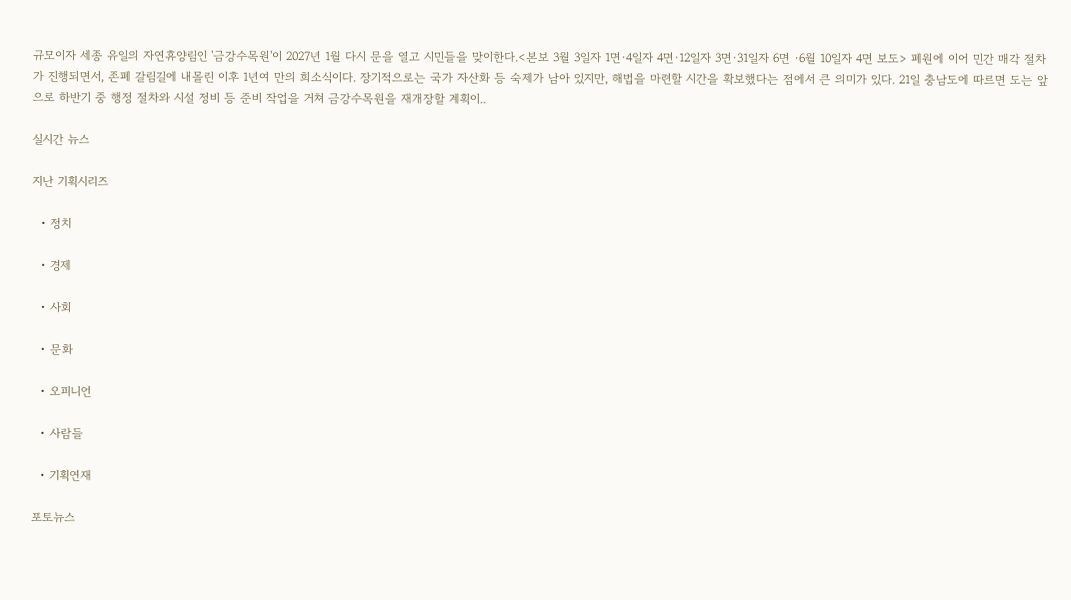규모이자 세종 유일의 자연휴양림인 '금강수목원'이 2027년 1월 다시 문을 열고 시민들을 맞이한다.<본보 3월 3일자 1면·4일자 4면·12일자 3면·31일자 6면 ·6월 10일자 4면 보도> 폐원에 이어 민간 매각 절차가 진행되면서, 존폐 갈림길에 내몰린 이후 1년여 만의 희소식이다. 장기적으로는 국가 자산화 등 숙제가 남아 있지만, 해법을 마련할 시간을 확보했다는 점에서 큰 의미가 있다. 21일 충남도에 따르면 도는 앞으로 하반기 중 행정 절차와 시설 정비 등 준비 작업을 거쳐 금강수목원을 재개장할 계획이..

실시간 뉴스

지난 기획시리즈

  • 정치

  • 경제

  • 사회

  • 문화

  • 오피니언

  • 사람들

  • 기획연재

포토뉴스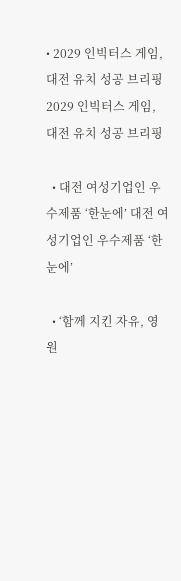• 2029 인빅터스 게임, 대전 유치 성공 브리핑 2029 인빅터스 게임, 대전 유치 성공 브리핑

  • 대전 여성기업인 우수제품 ‘한눈에’ 대전 여성기업인 우수제품 ‘한눈에’

  • ‘함께 지킨 자유, 영원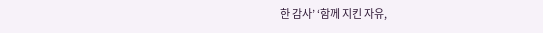한 감사’ ‘함께 지킨 자유,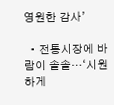영원한 감사’

  • 전통시장에 바람이 솔솔…‘시원하게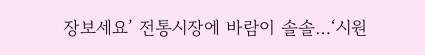장보세요’ 전통시장에 바람이 솔솔…‘시원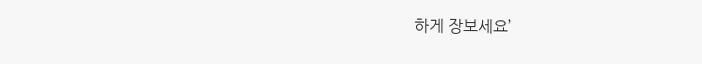하게 장보세요’